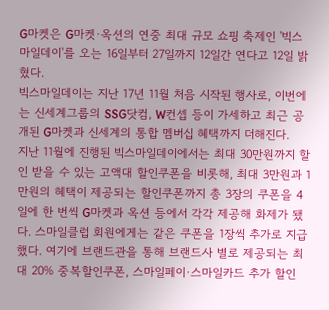G마켓은 G마켓·옥션의 연중 최대 규모 쇼핑 축제인 '빅스마일데이'를 오는 16일부터 27일까지 12일간 연다고 12일 밝혔다.
빅스마일데이는 지난 17년 11월 처음 시작된 행사로, 이번에는 신세계그룹의 SSG닷컴, W컨셉 등이 가세하고 최근 공개된 G마켓과 신세계의 통합 멤버십 혜택까지 더해진다.
지난 11월에 진행된 빅스마일데이에서는 최대 30만원까지 할인 받을 수 있는 고액대 할인쿠폰을 비롯해, 최대 3만원과 1만원의 혜택이 제공되는 할인쿠폰까지 총 3장의 쿠폰을 4일에 한 번씩 G마켓과 옥션 등에서 각각 제공해 화제가 됐다. 스마일클럽 회원에게는 같은 쿠폰을 1장씩 추가로 지급했다. 여기에 브랜드관을 통해 브랜드사 별로 제공되는 최대 20% 중복할인쿠폰, 스마일페이·스마일카드 추가 할인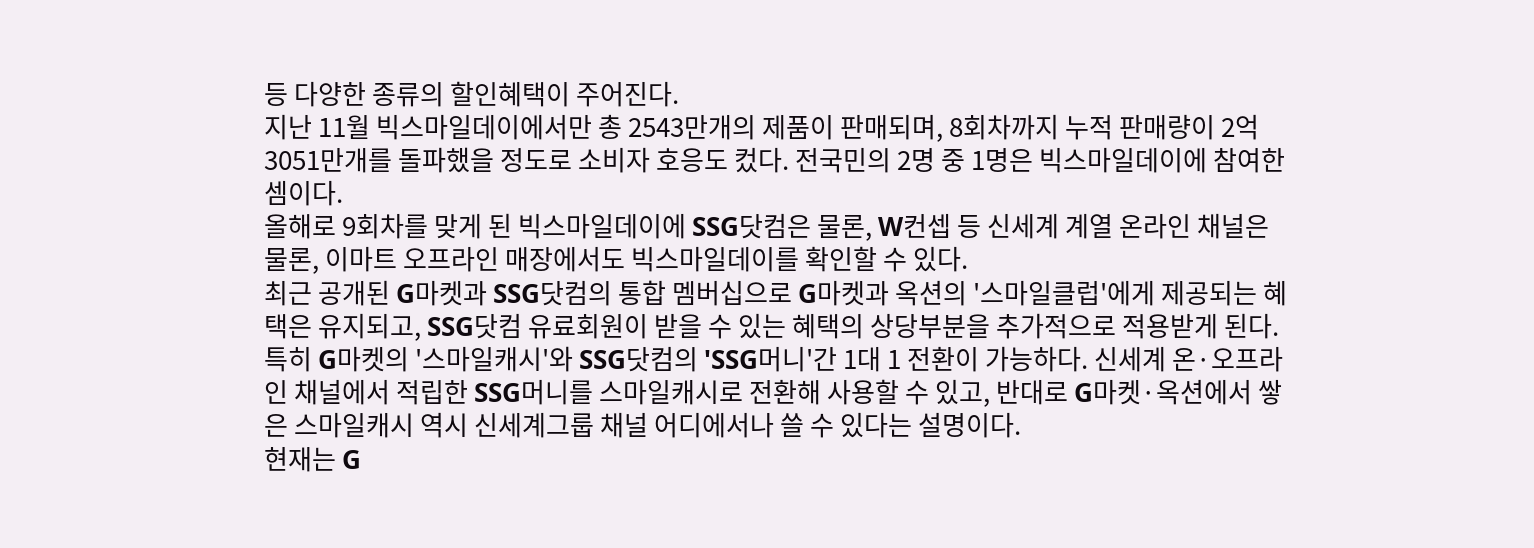등 다양한 종류의 할인혜택이 주어진다.
지난 11월 빅스마일데이에서만 총 2543만개의 제품이 판매되며, 8회차까지 누적 판매량이 2억3051만개를 돌파했을 정도로 소비자 호응도 컸다. 전국민의 2명 중 1명은 빅스마일데이에 참여한 셈이다.
올해로 9회차를 맞게 된 빅스마일데이에 SSG닷컴은 물론, W컨셉 등 신세계 계열 온라인 채널은 물론, 이마트 오프라인 매장에서도 빅스마일데이를 확인할 수 있다.
최근 공개된 G마켓과 SSG닷컴의 통합 멤버십으로 G마켓과 옥션의 '스마일클럽'에게 제공되는 혜택은 유지되고, SSG닷컴 유료회원이 받을 수 있는 혜택의 상당부분을 추가적으로 적용받게 된다. 특히 G마켓의 '스마일캐시'와 SSG닷컴의 'SSG머니'간 1대 1 전환이 가능하다. 신세계 온·오프라인 채널에서 적립한 SSG머니를 스마일캐시로 전환해 사용할 수 있고, 반대로 G마켓·옥션에서 쌓은 스마일캐시 역시 신세계그룹 채널 어디에서나 쓸 수 있다는 설명이다.
현재는 G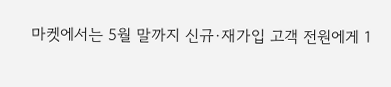마켓에서는 5월 말까지 신규·재가입 고객 전원에게 1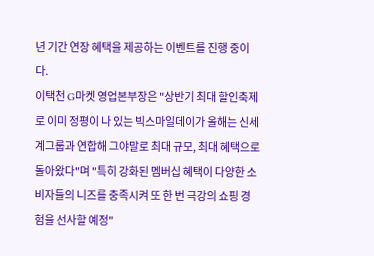년 기간 연장 혜택을 제공하는 이벤트를 진행 중이다.
이택천 G마켓 영업본부장은 "상반기 최대 할인축제로 이미 정평이 나 있는 빅스마일데이가 올해는 신세계그룹과 연합해 그야말로 최대 규모, 최대 혜택으로 돌아왔다"며 "특히 강화된 멤버십 혜택이 다양한 소비자들의 니즈를 충족시켜 또 한 번 극강의 쇼핑 경험을 선사할 예정"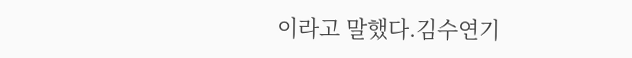이라고 말했다.김수연기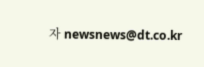자 newsnews@dt.co.kr